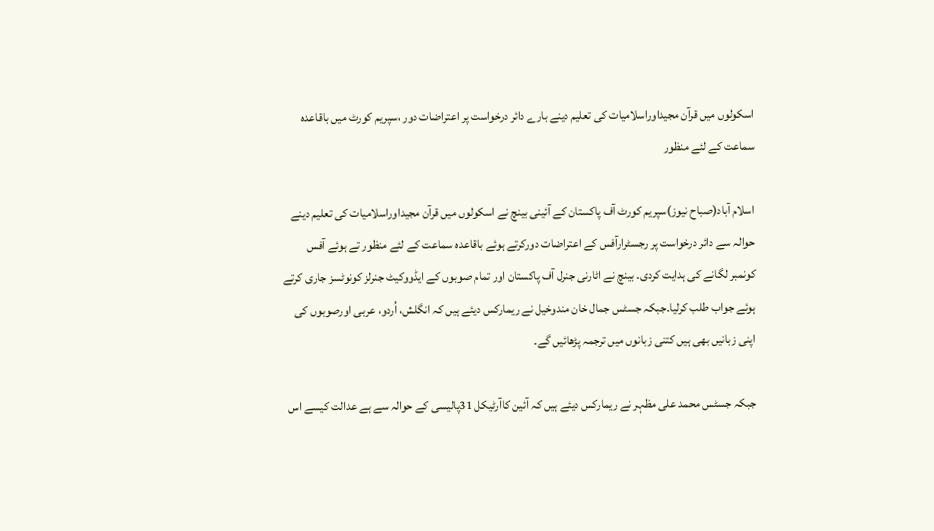اسکولوں میں قرآن مجیداوراسلامیات کی تعلیم دینے بارے دائر درخواست پر اعتراضات دور ،سپریم کورٹ میں باقاعدہ سماعت کے لئے منظور

اسلام آباد(صباح نیوز)سپریم کورٹ آف پاکستان کے آئینی بینچ نے اسکولوں میں قرآن مجیداوراسلامیات کی تعلیم دینے حوالہ سے دائر درخواست پر رجسٹرارآفس کے اعتراضات دورکرتے ہوئے باقاعدہ سماعت کے لئے منظور تے ہوئے آفس کونمبر لگانے کی ہدایت کردی۔ بینچ نے اٹارنی جنرل آف پاکستان اور تمام صوبوں کے ایڈووکیٹ جنرلز کونوٹسز جاری کرتے ہوئے جواب طلب کرلیا۔جبکہ جسٹس جمال خان مندوخیل نے ریمارکس دیئے ہیں کہ انگلش، اُردو، عربی اورصوبوں کی اپنی زبانیں بھی ہیں کتنی زبانوں میں ترجمہ پڑھائیں گے۔

جبکہ جسٹس محمد علی مظہر نے ریمارکس دیئے ہیں کہ آئین کاآرٹیکل 31پالیسی کے حوالہ سے ہے عدالت کیسے اس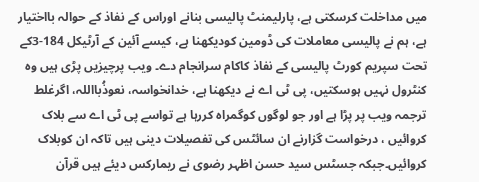میں مداخلت کرسکتی ہے، پارلیمنٹ پالیسی بنانے اوراس کے نفاذ کے حوالہ بااختیار ہے، ہم نے پالیسی معاملات کی ڈومین کودیکھنا ہے، کیسے آئین کے آرٹیکل 184-3کے تحت سپریم کورٹ پالیسی کے نفاذ کاکام سرانجام دے۔ ویب پرچیزیں پڑی ہیں وہ کنٹرول نہیں ہوسکتیں، پی ٹی اے نے دیکھنا ہے، خدانخواسہ، نعوذُبااللہ، اگرغلط ترجمہ ویب پر پڑا ہے اور جو لوگوں کوگمراہ کررہا ہے تواسے پی ٹی اے سے بلاک کروائیں ، درخواست گزارنے ان سائٹس کی تفصیلات دینی ہیں تاکہ ان کوبلاک کروائیں۔جبکہ جسٹس سید حسن اظہر رضوی نے ریمارکس دیئے ہیں قرآن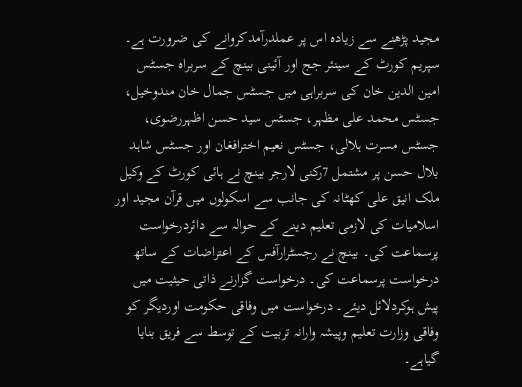مجید پڑھنے سے زیادہ اس پر عملدرآمدکروانے کی ضرورت ہے۔ سپریم کورٹ کے سینئر جج اور آئینی بینچ کے سربراہ جسٹس امین الدین خان کی سربراہی میں جسٹس جمال خان مندوخیل، جسٹس محمد علی مظہر، جسٹس سید حسن اظہررضوی، جسٹس مسرت ہلالی، جسٹس نعیم اخترافغان اور جسٹس شاہد بلال حسن پر مشتمل 7رکنی لارجر بینچ نے ہائی کورٹ کے وکیل ملک انیق علی کھٹانہ کی جانب سے اسکولوں میں قرآن مجید اور اسلامیات کی لازمی تعلیم دینے کے حوالہ سے دائردرخواست پرسماعت کی۔ بینچ نے رجسٹرارآفس کے اعتراضات کے ساتھ درخواست پرسماعت کی۔ درخواست گزارنے ذاتی حیثیت میں پیش ہوکردلائل دیئے۔ درخواست میں وفاقی حکومت اوردیگر کو وفاقی وزارت تعلیم وپیشہ وارانہ تربیت کے توسط سے فریق بنایا گیاہے۔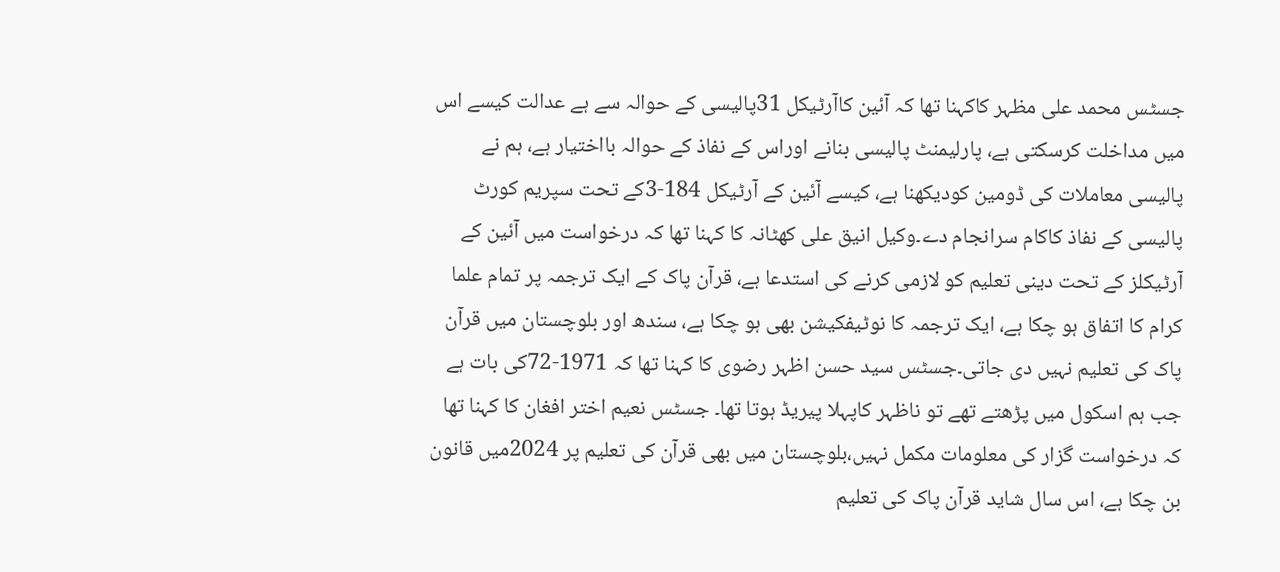جسٹس محمد علی مظہر کاکہنا تھا کہ آئین کاآرٹیکل 31پالیسی کے حوالہ سے ہے عدالت کیسے اس میں مداخلت کرسکتی ہے، پارلیمنٹ پالیسی بنانے اوراس کے نفاذ کے حوالہ بااختیار ہے، ہم نے پالیسی معاملات کی ڈومین کودیکھنا ہے، کیسے آئین کے آرٹیکل 184-3کے تحت سپریم کورٹ پالیسی کے نفاذ کاکام سرانجام دے۔وکیل انیق علی کھٹانہ کا کہنا تھا کہ درخواست میں آئین کے آرٹیکلز کے تحت دینی تعلیم کو لازمی کرنے کی استدعا ہے، قرآن پاک کے ایک ترجمہ پر تمام علما کرام کا اتفاق ہو چکا ہے، ایک ترجمہ کا نوٹیفکیشن بھی ہو چکا ہے، سندھ اور بلوچستان میں قرآن پاک کی تعلیم نہیں دی جاتی۔جسٹس سید حسن اظہر رضوی کا کہنا تھا کہ 1971-72کی بات ہے جب ہم اسکول میں پڑھتے تھے تو ناظہر کاپہلا پیریڈ ہوتا تھا۔ جسٹس نعیم اختر افغان کا کہنا تھا کہ درخواست گزار کی معلومات مکمل نہیں،بلوچستان میں بھی قرآن کی تعلیم پر 2024میں قانون بن چکا ہے، اس سال شاید قرآن پاک کی تعلیم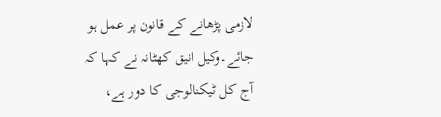لازمی پڑھانے کے قانون پر عمل ہو جائے۔وکیل انیق کھٹانہ نے کہا کہ آج کل ٹیکنالوجی کا دور ہے،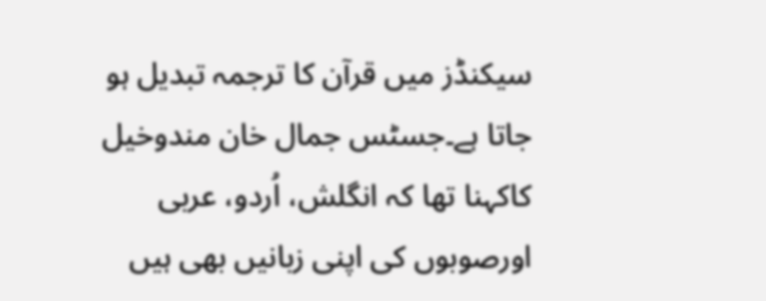سیکنڈز میں قرآن کا ترجمہ تبدیل ہو جاتا ہے۔جسٹس جمال خان مندوخیل کاکہنا تھا کہ انگلش، اُردو، عربی اورصوبوں کی اپنی زبانیں بھی ہیں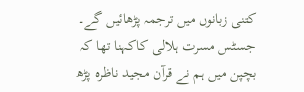کتنی زبانوں میں ترجمہ پڑھائیں گے۔ جسٹس مسرت ہلالی کاکہنا تھا کہ بچپن میں ہم نے قرآن مجید ناظرہ پڑھ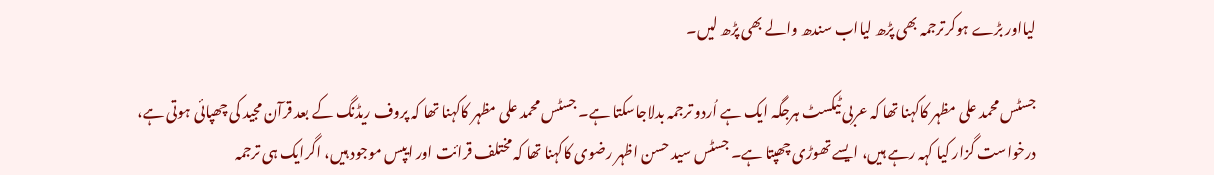لیااور بڑے ہوکرترجمہ بھی پڑھ لیااب سندھ والے بھی پڑھ لیں۔

جسٹس محمد علی مظہر کاکہنا تھا کہ عربی ٹیکسٹ ہرجگہ ایک ہے اُردو ترجمہ بدلاجاسکتا ہے۔ جسٹس محمد علی مظہر کاکہنا تھا کہ پروف ریڈنگ کے بعد قرآن مجید کی چھپائی ہوتی ہے، درخواست گزار کیا کہہ رہے ہیں، ایسے تھوڑی چھپتا ہے۔ جسٹس سید حسن اظہر رضوی کاکہنا تھا کہ مختلف قرائت اور ایپس موجود ہیں، اگرایک ہی ترجمہ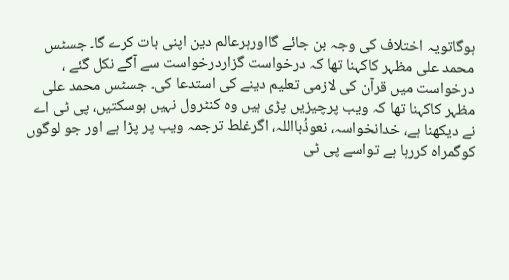ہوگاتویہ اختلاف کی وجہ بن جائے گااورہرعالم دین اپنی بات کرے گا۔ جسٹس محمد علی مظہر کاکہنا تھا کہ درخواست گزاردرخواست سے آگے نکل گئے ، درخواست میں قرآن کی لازمی تعلیم دینے کی استدعا کی۔ جسٹس محمد علی مظہر کاکہنا تھا کہ ویب پرچیزیں پڑی ہیں وہ کنٹرول نہیں ہوسکتیں، پی ٹی اے نے دیکھنا ہے، خدانخواسہ، نعوذُبااللہ، اگرغلط ترجمہ ویب پر پڑا ہے اور جو لوگوں کوگمراہ کررہا ہے تواسے پی ٹی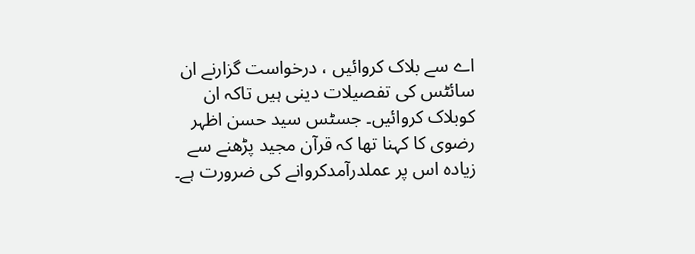اے سے بلاک کروائیں ، درخواست گزارنے ان سائٹس کی تفصیلات دینی ہیں تاکہ ان کوبلاک کروائیں۔ جسٹس سید حسن اظہر رضوی کا کہنا تھا کہ قرآن مجید پڑھنے سے زیادہ اس پر عملدرآمدکروانے کی ضرورت ہے۔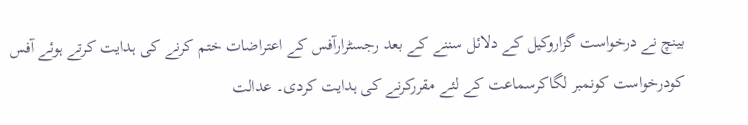بینچ نے درخواست گزاروکیل کے دلائل سننے کے بعد رجسٹرارآفس کے اعتراضات ختم کرنے کی ہدایت کرتے ہوئے آفس کودرخواست کونمبر لگاکرسماعت کے لئے مقررکرنے کی ہدایت کردی۔ عدالت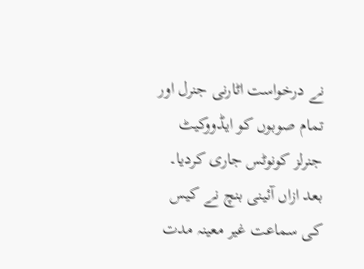نے درخواست اٹارنی جنرل اور تمام صوبوں کو ایڈووکیٹ جنرلز کونوٹس جاری کردیا۔ بعد ازاں آئینی بنچ نے کیس کی سماعت غیر معینہ مدت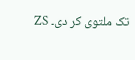تک ملتوی کر دی۔ ZS